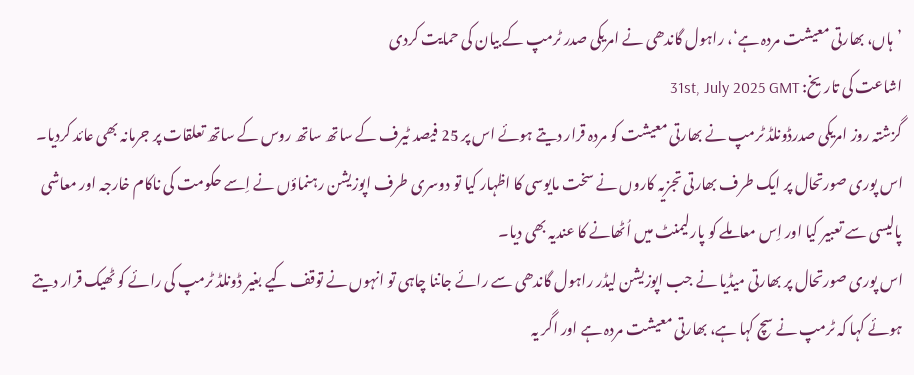’ہاں، بھارتی معیشت مردہ ہے‘، راہول گاندھی نے امریکی صدر ٹرمپ کے بیان کی حمایت کردی
اشاعت کی تاریخ: 31st, July 2025 GMT
گزشتہ روز امریکی صدرڈونلڈ ٹرمپ نے بھارتی معیشت کو مردہ قرار دیتے ہوئے اس پر 25 فیصد ٹیرف کے ساتھ ساتھ روس کے ساتھ تعلقات پر جرمانہ بھی عائد کردیا۔ اس پوری صورتحال پر ایک طرف بھارتی تجزیہ کاروں نے سخت مایوسی کا اظہار کیا تو دوسری طرف اپوزیشن رہنماؤں نے اِسے حکومت کی ناکام خارجہ اور معاشی پالیسی سے تعبیر کیا اور اِس معاملے کو پارلیمنٹ میں اُٹھانے کا عندیہ بھی دیا۔
اس پوری صورتحال پر بھارتی میڈیا نے جب اپوزیشن لیڈر راہول گاندھی سے رائے جاننا چاہی تو انہوں نے توقف کیے بغیر ڈونلڈ ٹرمپ کی رائے کو ٹھیک قرار دیتے ہوئے کہا کہ ٹرمپ نے سچ کہا ہے، بھارتی معیشت مردہ ہے اور اگر یہ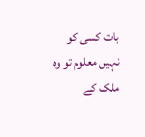بات کسی کو نہیں معلوم تو وہ ملک کے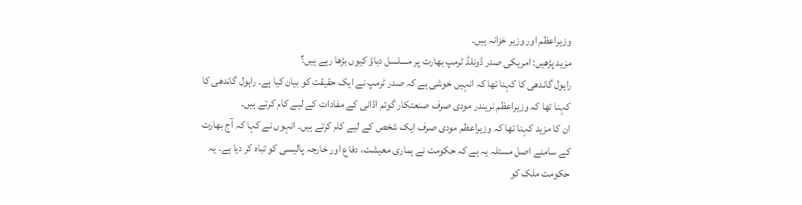وزیراعظم اور وزیر خزانہ ہیں۔
مزید پڑھیں: امریکی صدر ڈونلڈ ٹرمپ بھارت پر مسلسل دباؤ کیوں بڑھا رہے ہیں؟
راہول گاندھی کا کہنا تھا کہ انہیں خوشی ہے کہ صدر ٹرمپ نے ایک حقیقت کو بیان کیا ہے۔ راہول گاندھی کا کہنا تھا کہ وزیراعظم نریندر مودی صرف صنعتکار گوتم اڈانی کے مفادات کے لیے کام کرتے ہیں۔
ان کا مزید کہنا تھا کہ وزیراعظم مودی صرف ایک شخص کے لیے کام کرتے ہیں۔ انہوں نے کہا کہ آج بھارت کے سامنے اصل مسئلہ یہ ہے کہ حکومت نے ہماری معیشت، دفاع اور خارجہ پالیسی کو تباہ کر دیا ہے۔ یہ حکومت ملک کو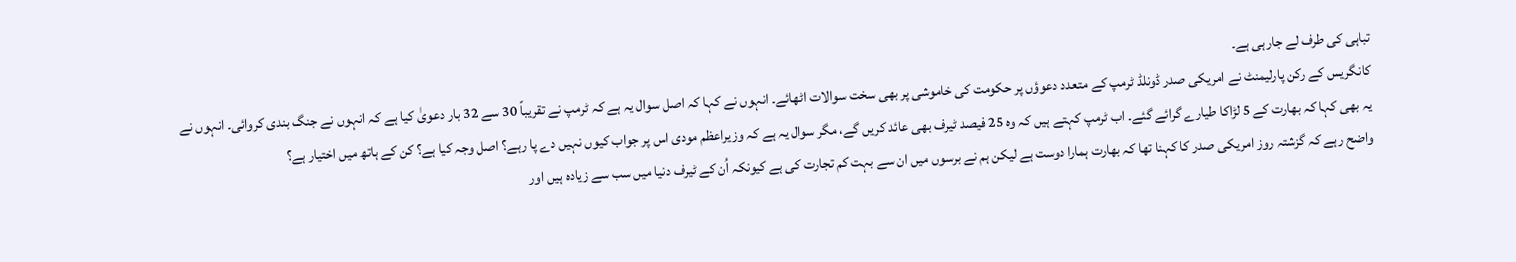تباہی کی طرف لے جارہی ہے۔
کانگریس کے رکن پارلیمنٹ نے امریکی صدر ڈونلڈ ٹرمپ کے متعدد دعوؤں پر حکومت کی خاموشی پر بھی سخت سوالات اٹھائے۔ انہوں نے کہا کہ اصل سوال یہ ہے کہ ٹرمپ نے تقریباً 30 سے 32 بار دعویٰ کیا ہے کہ انہوں نے جنگ بندی کروائی۔ انہوں نے یہ بھی کہا کہ بھارت کے 5 لڑاکا طیارے گرائے گئے۔ اب ٹرمپ کہتے ہیں کہ وہ 25 فیصد ٹیرف بھی عائد کریں گے، مگر سوال یہ ہے کہ وزیراعظم مودی اس پر جواب کیوں نہیں دے پا رہے؟ اصل وجہ کیا ہے؟ کن کے ہاتھ میں اختیار ہے؟
واضح رہے کہ گزشتہ روز امریکی صدر کا کہنا تھا کہ بھارت ہمارا دوست ہے لیکن ہم نے برسوں میں ان سے بہت کم تجارت کی ہے کیونکہ اُن کے ٹیرف دنیا میں سب سے زیادہ ہیں اور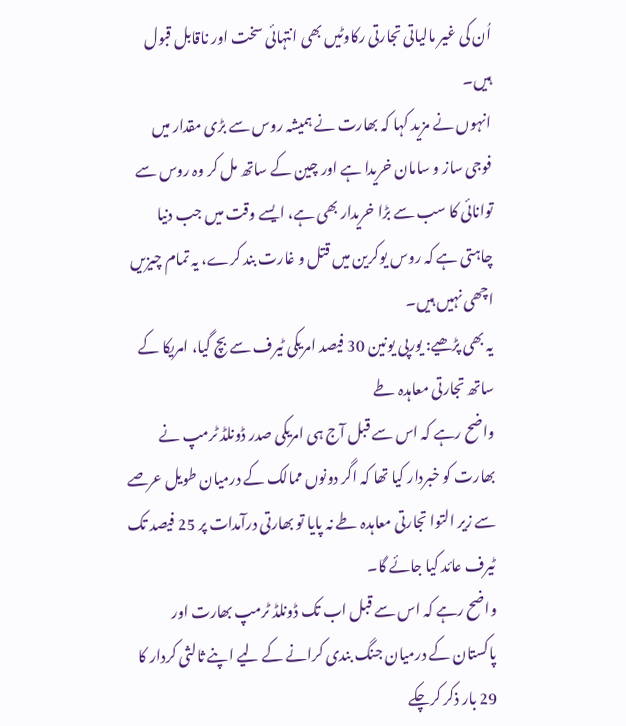اُن کی غیر مالیاتی تجارتی رکاوٹیں بھی انتہائی سخت اور ناقابل قبول ہیں۔
انہوں نے مزید کہا کہ بھارت نے ہمیشہ روس سے بڑی مقدار میں فوجی ساز و سامان خریدا ہے اور چین کے ساتھ مل کر وہ روس سے توانائی کا سب سے بڑا خریدار بھی ہے، ایسے وقت میں جب دنیا چاہتی ہے کہ روس یوکرین میں قتل و غارت بند کرے، یہ تمام چیزیں اچھی نہیں ہیں۔
یہ بھی پڑھیے: یورپی یونین 30 فیصد امریکی ٹیرف سے بچ گیا، امریکا کے ساتھ تجارتی معاہدہ طے
واضح رہے کہ اس سے قبل آج ہی امریکی صدر ڈونلڈ ٹرمپ نے بھارت کو خبردار کیا تھا کہ اگر دونوں ممالک کے درمیان طویل عرصے سے زیر التوا تجارتی معاہدہ طے نہ پایا تو بھارتی درآمدات پر 25 فیصد تک ٹیرف عائد کیا جائے گا۔
واضح رہے کہ اس سے قبل اب تک ڈونلڈ ٹرمپ بھارت اور پاکستان کے درمیان جنگ بندی کرانے کے لیے اپنے ثالثی کردار کا 29 بار ذکر کرچکے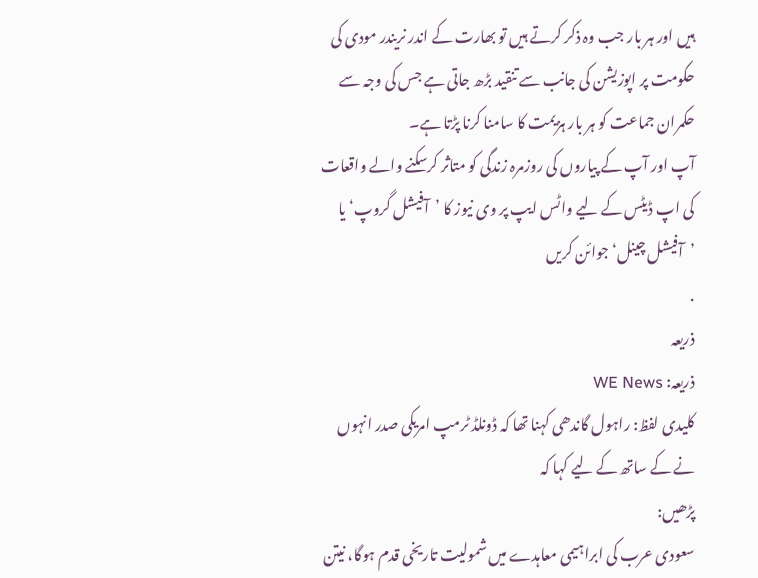ہیں اور ہر بار جب وہ ذکر کرتے ہیں تو بھارت کے اندر نریندر مودی کی حکومت پر اپوزیشن کی جانب سے تنقید بڑھ جاتی ہے جس کی وجہ سے حکمران جماعت کو ہر بار ہزیمت کا سامنا کرنا پڑتا ہے۔
آپ اور آپ کے پیاروں کی روزمرہ زندگی کو متاثر کرسکنے والے واقعات کی اپ ڈیٹس کے لیے واٹس ایپ پر وی نیوز کا ’آفیشل گروپ‘ یا ’آفیشل چینل‘ جوائن کریں
.
ذریعہ
ذریعہ: WE News
کلیدی لفظ: راہول گاندھی کہنا تھا کہ ڈونلڈ ٹرمپ امریکی صدر انہوں نے کے ساتھ کے لیے کہا کہ
پڑھیں:
سعودی عرب کی ابراہیمی معاہدے میں شمولیت تاریخی قدم ہوگا، نیتن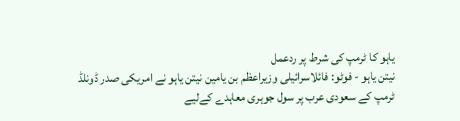یاہو کا ٹرمپ کی شرط پر ردعمل
نیتن یاہو - فوٹو: فائلاسرائیلی وزیراعظم بن یامین نیتن یاہو نے امریکی صدر ڈونلڈ ٹرمپ کے سعودی عرب پر سول جوہری معاہدے کےلیے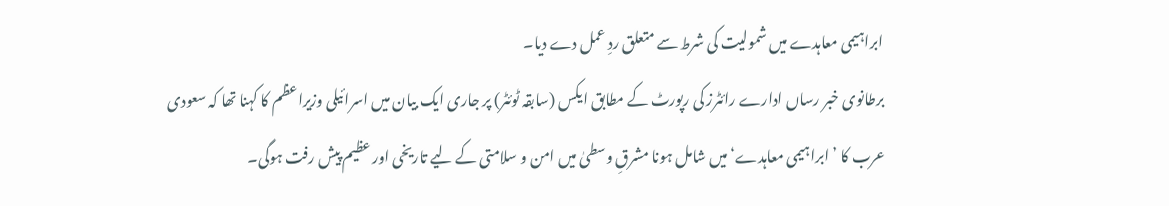ابراہیمی معاہدے میں شمولیت کی شرط سے متعلق ردِ عمل دے دیا۔
برطانوی خبر رساں ادارے رائٹرز کی رپورٹ کے مطابق ایکس (سابقہ ٹوئٹر) پر جاری ایک بیان میں اسرائیلی وزیراعظم کا کہنا تھا کہ سعودی عرب کا ’ابراہیمی معاہدے‘ میں شامل ہونا مشرقِ وسطیٰ میں امن و سلامتی کے لیے تاریخی اور عظیم پیش رفت ہوگی۔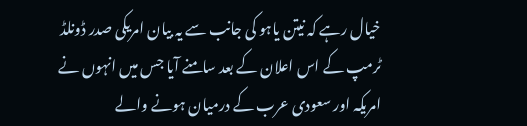خیال رہے کہ نیتن یاہو کی جانب سے یہ بیان امریکی صدر ڈونلڈ ٹرمپ کے اس اعلان کے بعد سامنے آیا جس میں انہوں نے امریکہ اور سعودی عرب کے درمیان ہونے والے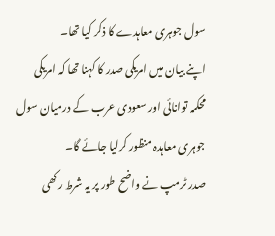سول جوہری معاہدے کا ذکر کیا تھا۔
اپنے بیان میں امریکی صدر کا کہنا تھا کہ امریکی محکمہ توانائی اور سعودی عرب کے درمیان سول جوہری معاہدہ منظور کرلیا جائے گا۔
صدر ٹرمپ نے واضح طور پر یہ شرط رکھی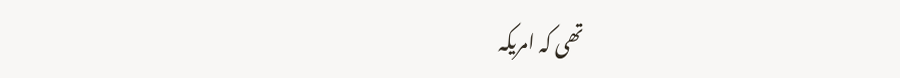تھی کہ امریکہ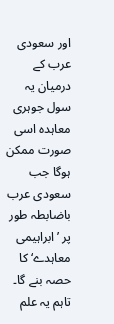اور سعودی عرب کے درمیان یہ سول جوہری معاہدہ اسی صورت ممکن ہوگا جب سعودی عرب باضابطہ طور پر ’ابراہیمی معاہدے‘ کا حصہ بنے گا۔
تاہم یہ علم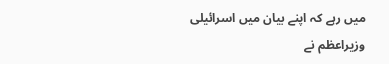میں رہے کہ اپنے بیان میں اسرائیلی وزیراعظم نے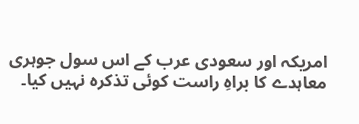امریکہ اور سعودی عرب کے اس سول جوہری معاہدے کا براہِ راست کوئی تذکرہ نہیں کیا۔